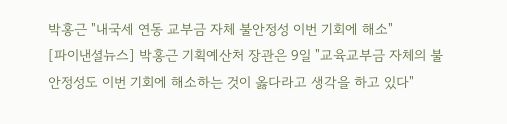박홍근 "내국세 연동 교부금 자체 불안정성 이번 기회에 해소"
[파이낸셜뉴스] 박홍근 기획예산처 장관은 9일 "교육교부금 자체의 불안정성도 이번 기회에 해소하는 것이 옳다라고 생각을 하고 있다"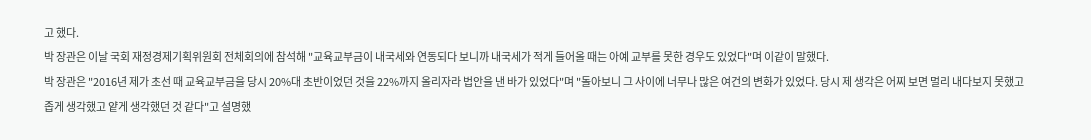고 했다.
박 장관은 이날 국회 재정경제기획위원회 전체회의에 참석해 "교육교부금이 내국세와 연동되다 보니까 내국세가 적게 들어올 때는 아예 교부를 못한 경우도 있었다"며 이같이 말했다.
박 장관은 "2016년 제가 초선 때 교육교부금을 당시 20%대 초반이었던 것을 22%까지 올리자라 법안을 낸 바가 있었다"며 "돌아보니 그 사이에 너무나 많은 여건의 변화가 있었다. 당시 제 생각은 어찌 보면 멀리 내다보지 못했고 좁게 생각했고 얕게 생각했던 것 같다"고 설명했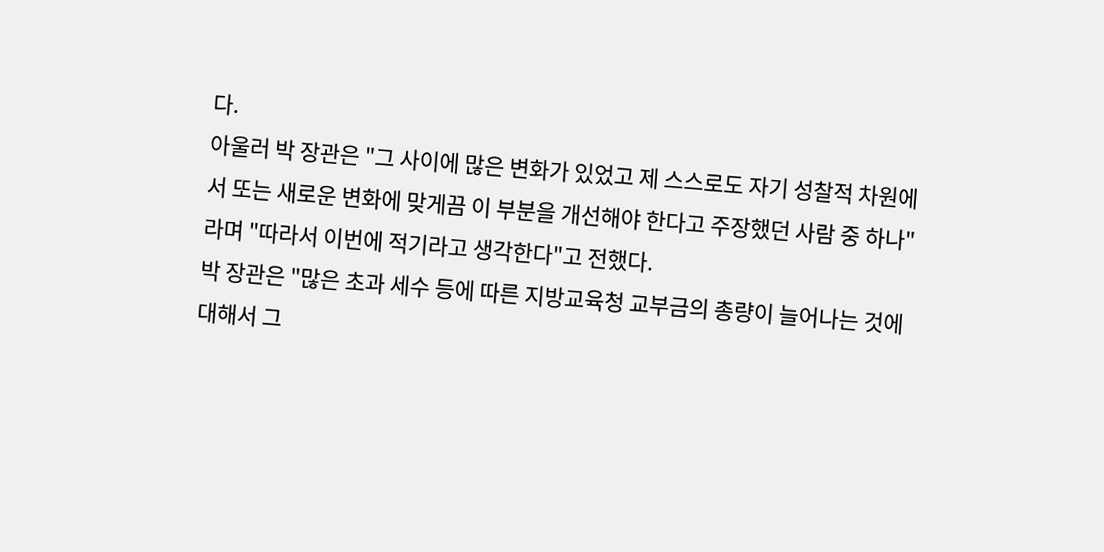다.
아울러 박 장관은 "그 사이에 많은 변화가 있었고 제 스스로도 자기 성찰적 차원에서 또는 새로운 변화에 맞게끔 이 부분을 개선해야 한다고 주장했던 사람 중 하나"라며 "따라서 이번에 적기라고 생각한다"고 전했다.
박 장관은 "많은 초과 세수 등에 따른 지방교육청 교부금의 총량이 늘어나는 것에 대해서 그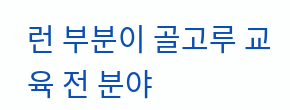런 부분이 골고루 교육 전 분야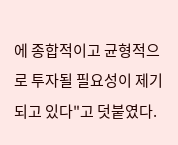에 종합적이고 균형적으로 투자될 필요성이 제기되고 있다"고 덧붙였다.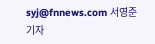syj@fnnews.com 서영준 기자